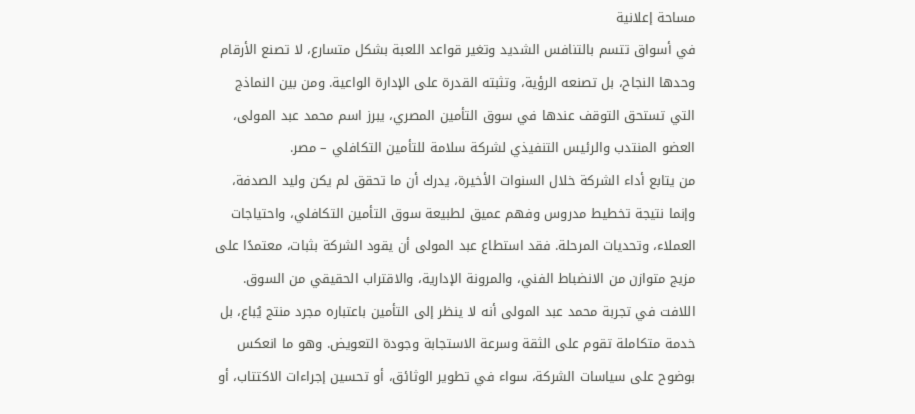مساحة إعلانية
في أسواق تتسم بالتنافس الشديد وتغير قواعد اللعبة بشكل متسارع، لا تصنع الأرقام وحدها النجاح، بل تصنعه الرؤية، وتثبته القدرة على الإدارة الواعية. ومن بين النماذج التي تستحق التوقف عندها في سوق التأمين المصري، يبرز اسم محمد عبد المولى، العضو المنتدب والرئيس التنفيذي لشركة سلامة للتأمين التكافلي – مصر.
من يتابع أداء الشركة خلال السنوات الأخيرة، يدرك أن ما تحقق لم يكن وليد الصدفة، وإنما نتيجة تخطيط مدروس وفهم عميق لطبيعة سوق التأمين التكافلي، واحتياجات العملاء، وتحديات المرحلة. فقد استطاع عبد المولى أن يقود الشركة بثبات، معتمدًا على مزيج متوازن من الانضباط الفني، والمرونة الإدارية، والاقتراب الحقيقي من السوق.
اللافت في تجربة محمد عبد المولى أنه لا ينظر إلى التأمين باعتباره مجرد منتج يُباع، بل خدمة متكاملة تقوم على الثقة وسرعة الاستجابة وجودة التعويض. وهو ما انعكس بوضوح على سياسات الشركة، سواء في تطوير الوثائق، أو تحسين إجراءات الاكتتاب، أو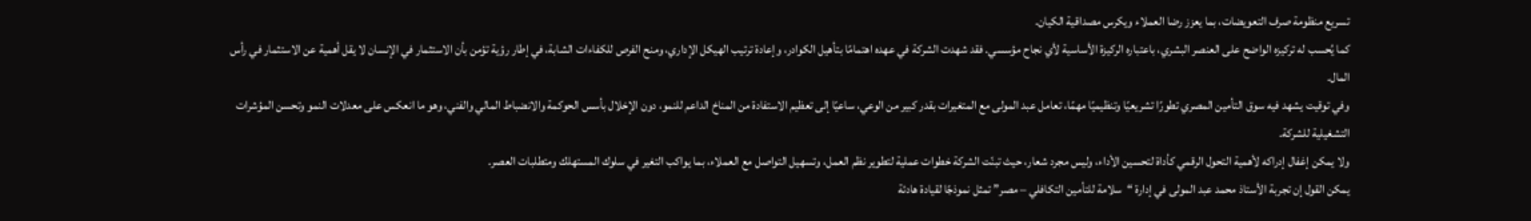تسريع منظومة صرف التعويضات، بما يعزز رضا العملاء ويكرس مصداقية الكيان.
كما يُحسب له تركيزه الواضح على العنصر البشري، باعتباره الركيزة الأساسية لأي نجاح مؤسسي. فقد شهدت الشركة في عهده اهتمامًا بتأهيل الكوادر، وإعادة ترتيب الهيكل الإداري، ومنح الفرص للكفاءات الشابة، في إطار رؤية تؤمن بأن الاستثمار في الإنسان لا يقل أهمية عن الاستثمار في رأس المال.
وفي توقيت يشهد فيه سوق التأمين المصري تطورًا تشريعيًا وتنظيميًا مهمًا، تعامل عبد المولى مع المتغيرات بقدر كبير من الوعي، ساعيًا إلى تعظيم الاستفادة من المناخ الداعم للنمو، دون الإخلال بأسس الحوكمة والانضباط المالي والفني، وهو ما انعكس على معدلات النمو وتحسن المؤشرات التشغيلية للشركة.
ولا يمكن إغفال إدراكه لأهمية التحول الرقمي كأداة لتحسين الأداء، وليس مجرد شعار، حيث تبنّت الشركة خطوات عملية لتطوير نظم العمل، وتسهيل التواصل مع العملاء، بما يواكب التغير في سلوك المستهلك ومتطلبات العصر.
يمكن القول إن تجربة الأستاذ محمد عبد المولى في إدارة “سلامة للتأمين التكافلي – مصر” تمثل نموذجًا لقيادة هادئة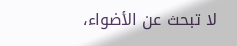لا تبحث عن الأضواء،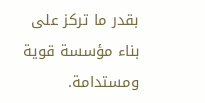بقدر ما تركز على بناء مؤسسة قوية ومستدامة.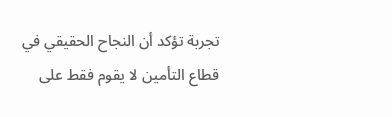تجربة تؤكد أن النجاح الحقيقي في قطاع التأمين لا يقوم فقط على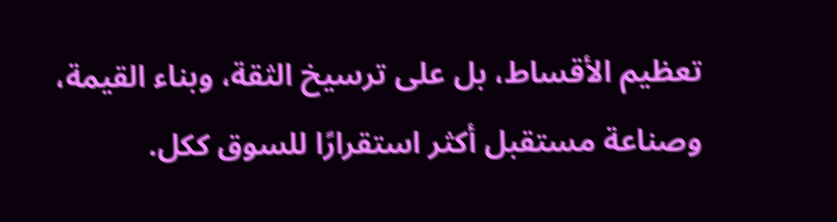تعظيم الأقساط، بل على ترسيخ الثقة، وبناء القيمة، وصناعة مستقبل أكثر استقرارًا للسوق ككل.